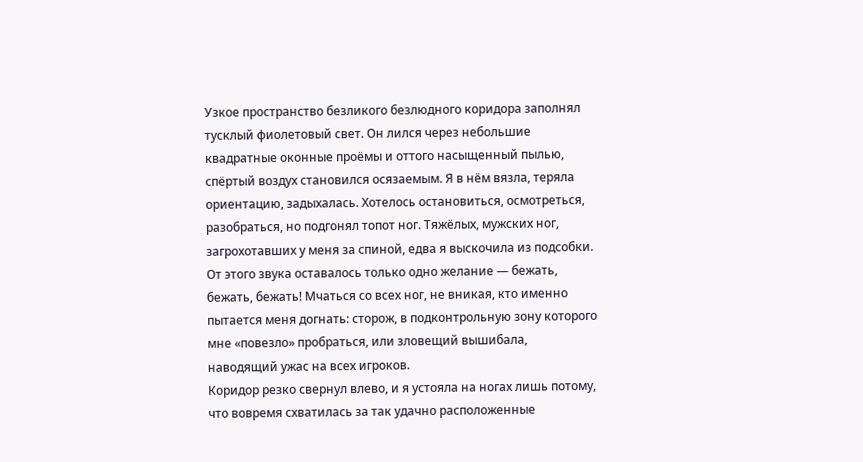Узкое пространство безликого безлюдного коридора заполнял тусклый фиолетовый свет. Он лился через небольшие квадратные оконные проёмы и оттого насыщенный пылью, спёртый воздух становился осязаемым. Я в нём вязла, теряла ориентацию, задыхалась. Хотелось остановиться, осмотреться, разобраться, но подгонял топот ног. Тяжёлых, мужских ног, загрохотавших у меня за спиной, едва я выскочила из подсобки. От этого звука оставалось только одно желание — бежать, бежать, бежать! Мчаться со всех ног, не вникая, кто именно пытается меня догнать: сторож, в подконтрольную зону которого мне «повезло» пробраться, или зловещий вышибала, наводящий ужас на всех игроков.
Коридор резко свернул влево, и я устояла на ногах лишь потому, что вовремя схватилась за так удачно расположенные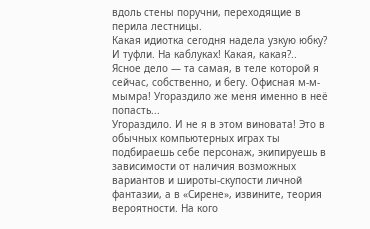вдоль стены поручни, переходящие в перила лестницы.
Какая идиотка сегодня надела узкую юбку? И туфли. На каблуках! Какая, какая?.. Ясное дело — та самая, в теле которой я сейчас, собственно, и бегу. Офисная м-м-мымра! Угораздило же меня именно в неё попасть...
Угораздило. И не я в этом виновата! Это в обычных компьютерных играх ты подбираешь себе персонаж, экипируешь в зависимости от наличия возможных вариантов и широты-скупости личной фантазии, а в «Сирене», извините, теория вероятности. На кого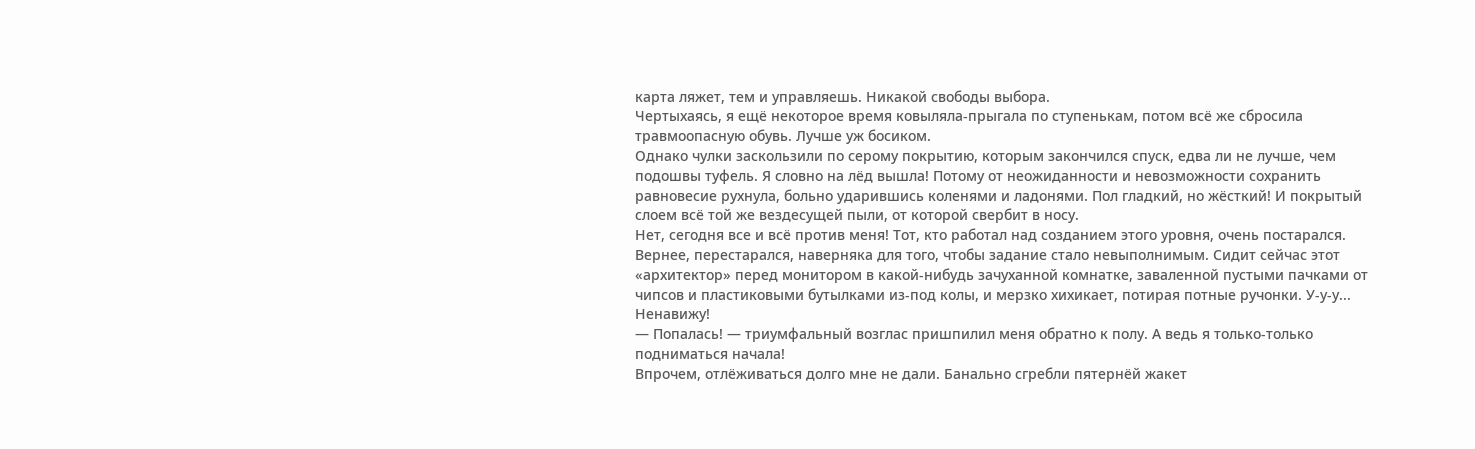карта ляжет, тем и управляешь. Никакой свободы выбора.
Чертыхаясь, я ещё некоторое время ковыляла-прыгала по ступенькам, потом всё же сбросила травмоопасную обувь. Лучше уж босиком.
Однако чулки заскользили по серому покрытию, которым закончился спуск, едва ли не лучше, чем подошвы туфель. Я словно на лёд вышла! Потому от неожиданности и невозможности сохранить равновесие рухнула, больно ударившись коленями и ладонями. Пол гладкий, но жёсткий! И покрытый слоем всё той же вездесущей пыли, от которой свербит в носу.
Нет, сегодня все и всё против меня! Тот, кто работал над созданием этого уровня, очень постарался. Вернее, перестарался, наверняка для того, чтобы задание стало невыполнимым. Сидит сейчас этот «архитектор» перед монитором в какой-нибудь зачуханной комнатке, заваленной пустыми пачками от чипсов и пластиковыми бутылками из-под колы, и мерзко хихикает, потирая потные ручонки. У-у-у... Ненавижу!
— Попалась! — триумфальный возглас пришпилил меня обратно к полу. А ведь я только-только подниматься начала!
Впрочем, отлёживаться долго мне не дали. Банально сгребли пятернёй жакет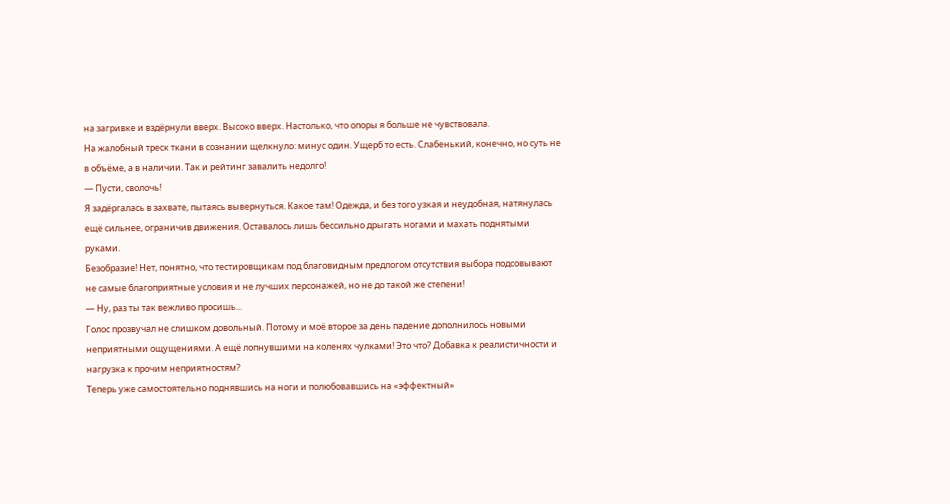на загривке и вздёрнули вверх. Высоко вверх. Настолько, что опоры я больше не чувствовала.
На жалобный треск ткани в сознании щелкнуло: минус один. Ущерб то есть. Слабенький, конечно, но суть не в объёме, а в наличии. Так и рейтинг завалить недолго!
— Пусти, сволочь!
Я задёргалась в захвате, пытаясь вывернуться. Какое там! Одежда, и без того узкая и неудобная, натянулась ещё сильнее, ограничив движения. Оставалось лишь бессильно дрыгать ногами и махать поднятыми руками.
Безобразие! Нет, понятно, что тестировщикам под благовидным предлогом отсутствия выбора подсовывают не самые благоприятные условия и не лучших персонажей, но не до такой же степени!
— Ну, раз ты так вежливо просишь...
Голос прозвучал не слишком довольный. Потому и моё второе за день падение дополнилось новыми неприятными ощущениями. А ещё лопнувшими на коленях чулками! Это что? Добавка к реалистичности и нагрузка к прочим неприятностям?
Теперь уже самостоятельно поднявшись на ноги и полюбовавшись на «эффектный»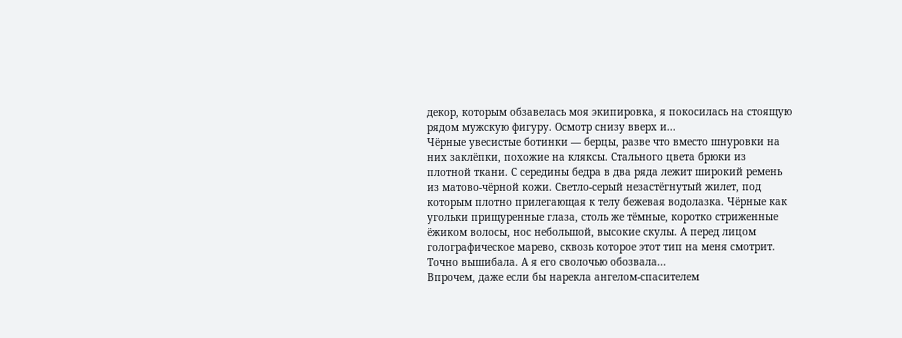декор, которым обзавелась моя экипировка, я покосилась на стоящую рядом мужскую фигуру. Осмотр снизу вверх и...
Чёрные увесистые ботинки — берцы, разве что вместо шнуровки на них заклёпки, похожие на кляксы. Стального цвета брюки из плотной ткани. С середины бедра в два ряда лежит широкий ремень из матово-чёрной кожи. Светло-серый незастёгнутый жилет, под которым плотно прилегающая к телу бежевая водолазка. Чёрные как угольки прищуренные глаза, столь же тёмные, коротко стриженные ёжиком волосы, нос небольшой, высокие скулы. А перед лицом голографическое марево, сквозь которое этот тип на меня смотрит.
Точно вышибала. А я его сволочью обозвала...
Впрочем, даже если бы нарекла ангелом-спасителем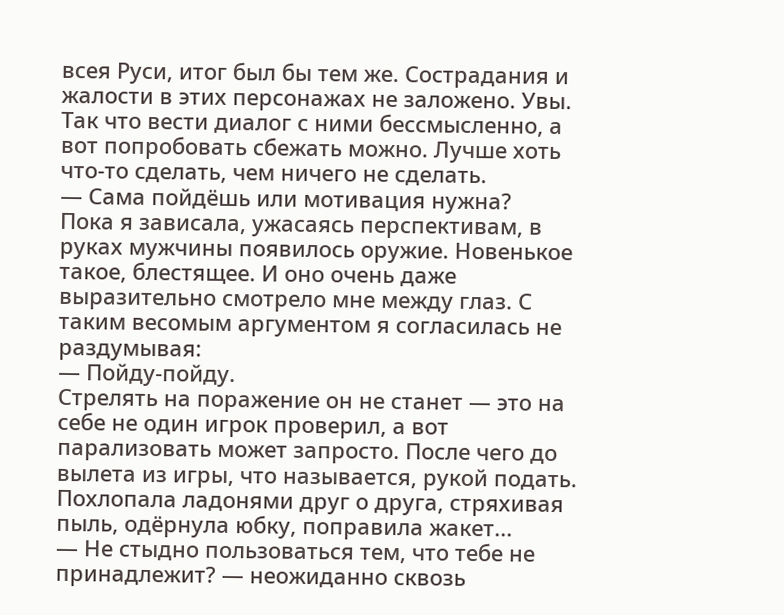всея Руси, итог был бы тем же. Сострадания и жалости в этих персонажах не заложено. Увы. Так что вести диалог с ними бессмысленно, а вот попробовать сбежать можно. Лучше хоть что-то сделать, чем ничего не сделать.
— Сама пойдёшь или мотивация нужна?
Пока я зависала, ужасаясь перспективам, в руках мужчины появилось оружие. Новенькое такое, блестящее. И оно очень даже выразительно смотрело мне между глаз. С таким весомым аргументом я согласилась не раздумывая:
— Пойду-пойду.
Стрелять на поражение он не станет — это на себе не один игрок проверил, а вот парализовать может запросто. После чего до вылета из игры, что называется, рукой подать.
Похлопала ладонями друг о друга, стряхивая пыль, одёрнула юбку, поправила жакет...
— Не стыдно пользоваться тем, что тебе не принадлежит? — неожиданно сквозь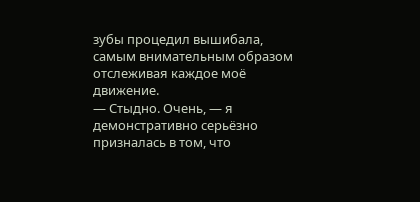зубы процедил вышибала, самым внимательным образом отслеживая каждое моё движение.
— Стыдно. Очень, — я демонстративно серьёзно призналась в том, что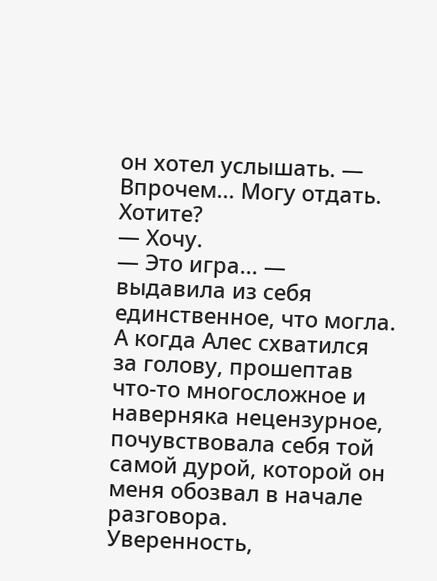он хотел услышать. — Впрочем... Могу отдать. Хотите?
— Хочу.
— Это игра... — выдавила из себя единственное, что могла. А когда Алес схватился за голову, прошептав что-то многосложное и наверняка нецензурное, почувствовала себя той самой дурой, которой он меня обозвал в начале разговора.
Уверенность,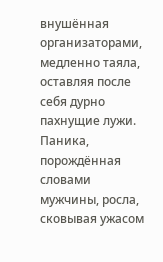внушённая организаторами, медленно таяла, оставляя после себя дурно пахнущие лужи. Паника, порождённая словами мужчины, росла, сковывая ужасом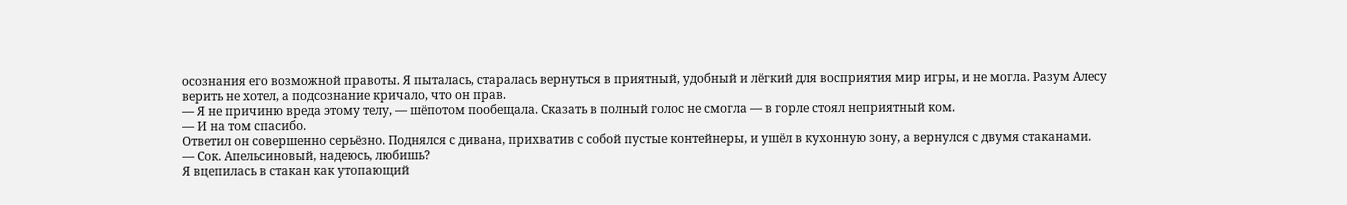осознания его возможной правоты. Я пыталась, старалась вернуться в приятный, удобный и лёгкий для восприятия мир игры, и не могла. Разум Алесу верить не хотел, а подсознание кричало, что он прав.
— Я не причиню вреда этому телу, — шёпотом пообещала. Сказать в полный голос не смогла — в горле стоял неприятный ком.
— И на том спасибо.
Ответил он совершенно серьёзно. Поднялся с дивана, прихватив с собой пустые контейнеры, и ушёл в кухонную зону, а вернулся с двумя стаканами.
— Сок. Апельсиновый, надеюсь, любишь?
Я вцепилась в стакан как утопающий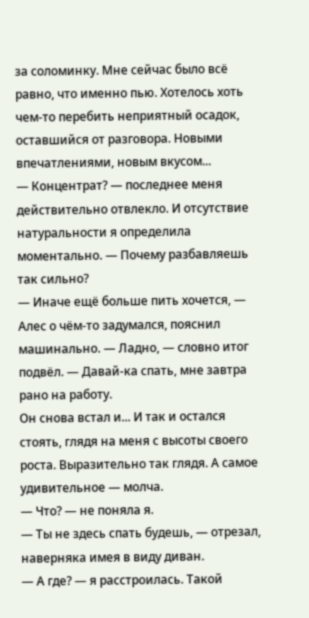за соломинку. Мне сейчас было всё равно, что именно пью. Хотелось хоть чем-то перебить неприятный осадок, оставшийся от разговора. Новыми впечатлениями, новым вкусом...
— Концентрат? — последнее меня действительно отвлекло. И отсутствие натуральности я определила моментально. — Почему разбавляешь так сильно?
— Иначе ещё больше пить хочется, — Алес о чём-то задумался, пояснил машинально. — Ладно, — словно итог подвёл. — Давай-ка спать, мне завтра рано на работу.
Он снова встал и... И так и остался стоять, глядя на меня с высоты своего роста. Выразительно так глядя. А самое удивительное — молча.
— Что? — не поняла я.
— Ты не здесь спать будешь, — отрезал, наверняка имея в виду диван.
— А где? — я расстроилась. Такой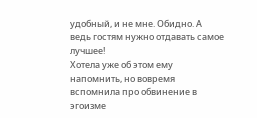удобный, и не мне. Обидно. А ведь гостям нужно отдавать самое лучшее!
Хотела уже об этом ему напомнить, но вовремя вспомнила про обвинение в эгоизме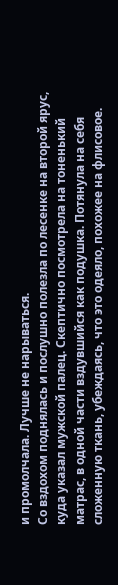и промолчала. Лучше не нарываться.
Со вздохом поднялась и послушно полезла по лесенке на второй ярус, куда указал мужской палец. Скептично посмотрела на тоненький матрас, в одной части вздувшийся как подушка. Потянула на себя сложенную ткань, убеждаясь, что это одеяло, похожее на флисовое.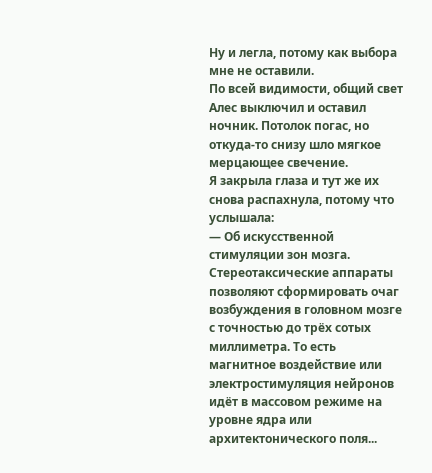Ну и легла, потому как выбора мне не оставили.
По всей видимости, общий свет Алес выключил и оставил ночник. Потолок погас, но откуда-то снизу шло мягкое мерцающее свечение.
Я закрыла глаза и тут же их снова распахнула, потому что услышала:
— Об искусственной стимуляции зон мозга. Стереотаксические аппараты позволяют сформировать очаг возбуждения в головном мозге с точностью до трёх сотых миллиметра. То есть магнитное воздействие или электростимуляция нейронов идёт в массовом режиме на уровне ядра или архитектонического поля...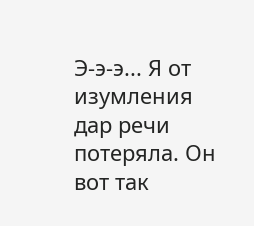Э-э-э... Я от изумления дар речи потеряла. Он вот так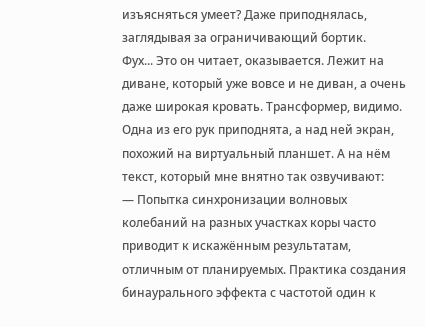изъясняться умеет? Даже приподнялась, заглядывая за ограничивающий бортик.
Фух... Это он читает, оказывается. Лежит на диване, который уже вовсе и не диван, а очень даже широкая кровать. Трансформер, видимо. Одна из его рук приподнята, а над ней экран, похожий на виртуальный планшет. А на нём текст, который мне внятно так озвучивают:
— Попытка синхронизации волновых колебаний на разных участках коры часто приводит к искажённым результатам, отличным от планируемых. Практика создания бинаурального эффекта с частотой один к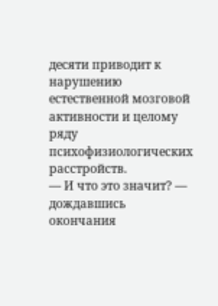десяти приводит к нарушению естественной мозговой активности и целому ряду психофизиологических расстройств.
— И что это значит? — дождавшись окончания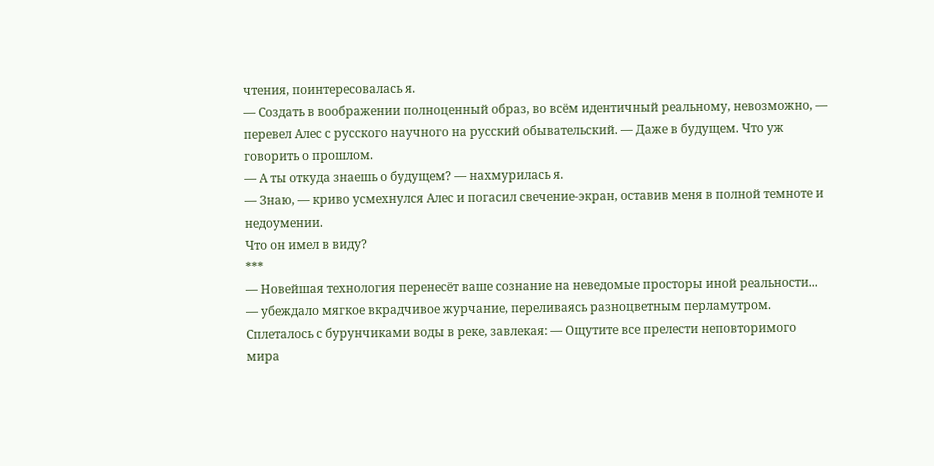чтения, поинтересовалась я.
— Создать в воображении полноценный образ, во всём идентичный реальному, невозможно, — перевел Алес с русского научного на русский обывательский. — Даже в будущем. Что уж говорить о прошлом.
— А ты откуда знаешь о будущем? — нахмурилась я.
— Знаю, — криво усмехнулся Алес и погасил свечение-экран, оставив меня в полной темноте и недоумении.
Что он имел в виду?
***
— Новейшая технология перенесёт ваше сознание на неведомые просторы иной реальности... — убеждало мягкое вкрадчивое журчание, переливаясь разноцветным перламутром. Сплеталось с бурунчиками воды в реке, завлекая: — Ощутите все прелести неповторимого мира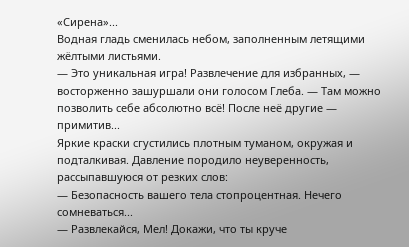«Сирена»...
Водная гладь сменилась небом, заполненным летящими жёлтыми листьями.
— Это уникальная игра! Развлечение для избранных, — восторженно зашуршали они голосом Глеба. — Там можно позволить себе абсолютно всё! После неё другие — примитив...
Яркие краски сгустились плотным туманом, окружая и подталкивая. Давление породило неуверенность, рассыпавшуюся от резких слов:
— Безопасность вашего тела стопроцентная. Нечего сомневаться...
— Развлекайся, Мел! Докажи, что ты круче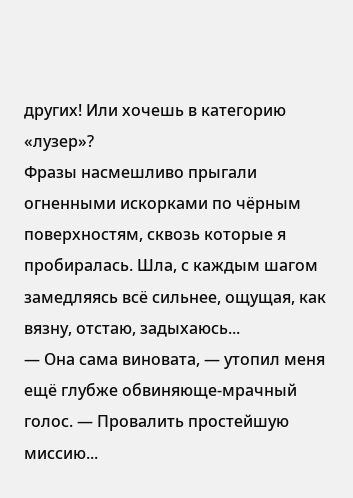других! Или хочешь в категорию «лузер»?
Фразы насмешливо прыгали огненными искорками по чёрным поверхностям, сквозь которые я пробиралась. Шла, с каждым шагом замедляясь всё сильнее, ощущая, как вязну, отстаю, задыхаюсь...
— Она сама виновата, — утопил меня ещё глубже обвиняюще-мрачный голос. — Провалить простейшую миссию...